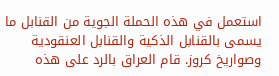استعمل في هذه الحملة الجوية من القنابل ما يسمى بالقنابل الذكية والقنابل العنقودية وصواريخ كروز. قام العراق بالرد على هذه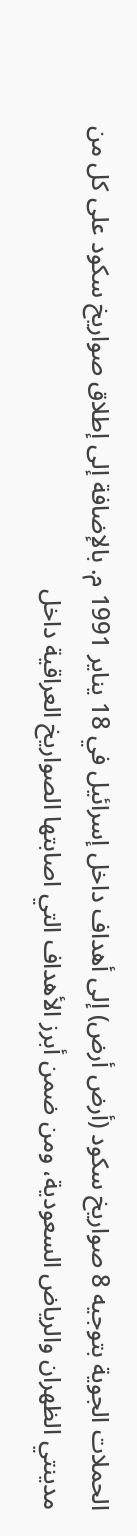الحملات الجوية بتوجيه 8 صواريخ سكود (أرض أرض) إلى أهداف داخل إسرائيل في 18 يناير 1991 م. بالإضافة إلى إطلاق صواريخ سكود على كل من مدينتي الظهران والرياض السعودية، ومن ضمن أبرز الأهداف التي اصابتها الصواريخ العراقية داخل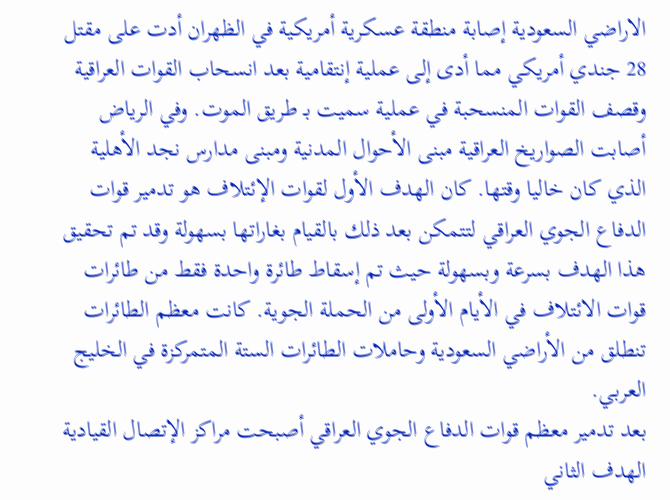الاراضي السعودية إصابة منطقة عسكرية أمريكية في الظهران أدت على مقتل 28 جندي أمريكي مما أدى إلى عملية إنتقامية بعد انسحاب القوات العراقية وقصف القوات المنسحبة في عملية سميت بـ طريق الموت. وفي الرياض أصابت الصواريخ العراقية مبنى الأحوال المدنية ومبنى مدارس نجد الأهلية الذي كان خاليا وقتها. كان الهدف الأول لقوات الإئتلاف هو تدمير قوات الدفاع الجوي العراقي لتتمكن بعد ذلك بالقيام بغاراتها بسهولة وقد تم تحقيق هذا الهدف بسرعة وبسهولة حيث تم إسقاط طائرة واحدة فقط من طائرات قوات الائتلاف في الأيام الأولى من الحملة الجوية. كانت معظم الطائرات تنطلق من الأراضي السعودية وحاملات الطائرات الستة المتمركزة في الخليج العربي.
بعد تدمير معظم قوات الدفاع الجوي العراقي أصبحت مراكز الإتصال القيادية الهدف الثاني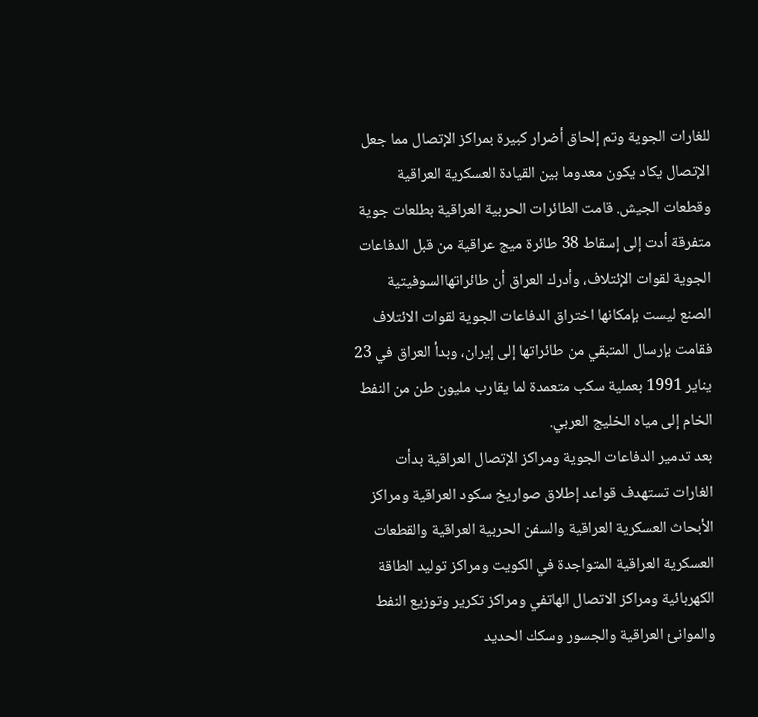للغارات الجوية وتم إلحاق أضرار كبيرة بمراكز الإتصال مما جعل الإتصال يكاد يكون معدوما بين القيادة العسكرية العراقية وقطعات الجيش. قامت الطائرات الحربية العراقية بطلعات جوية متفرقة أدت إلى إسقاط 38 طائرة ميج عراقية من قبل الدفاعات الجوية لقوات الإئتلاف، وأدرك العراق أن طائراتهاالسوفيتية الصنع ليست بإمكانها اختراق الدفاعات الجوية لقوات الائتلاف فقامت بإرسال المتبقي من طائراتها إلى إيران، وبدأ العراق في 23 يناير 1991 بعملية سكب متعمدة لما يقارب مليون طن من النفط الخام إلى مياه الخليج العربي.
بعد تدمير الدفاعات الجوية ومراكز الإتصال العراقية بدأت الغارات تستهدف قواعد إطلاق صواريخ سكود العراقية ومراكز الأبحاث العسكرية العراقية والسفن الحربية العراقية والقطعات العسكرية العراقية المتواجدة في الكويت ومراكز توليد الطاقة الكهربائية ومراكز الاتصال الهاتفي ومراكز تكرير وتوزيع النفط والموانئ العراقية والجسور وسكك الحديد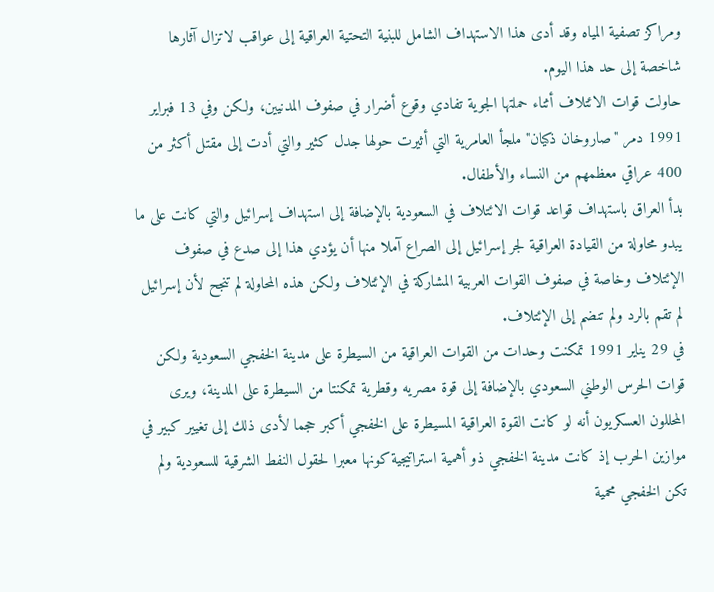ومراكز تصفية المياه وقد أدى هذا الاستهداف الشامل للبنية التحتية العراقية إلى عواقب لاتزال آثارها شاخصة إلى حد هذا اليوم.
حاولت قوات الائتلاف أثناء حملتها الجوية تفادي وقوع أضرار في صفوف المدنيين، ولكن وفي 13 فبراير 1991 دمر "صاروخان ذكيان" ملجأ العامرية التي أثيرت حولها جدل كثير والتي أدت إلى مقتل أكثر من 400 عراقي معظمهم من النساء والأطفال.
بدأ العراق باستهداف قواعد قوات الائتلاف في السعودية بالإضافة إلى استهداف إسرائيل والتي كانت على ما يبدو محاولة من القيادة العراقية لجر إسرائيل إلى الصراع آملا منها أن يؤدي هذا إلى صدع في صفوف الإئتلاف وخاصة في صفوف القوات العربية المشاركة في الإئتلاف ولكن هذه المحاولة لم تنجح لأن إسرائيل لم تقم بالرد ولم تنضم إلى الإئتلاف.
في 29 يناير 1991 تمكنت وحدات من القوات العراقية من السيطرة على مدينة الخفجي السعودية ولكن قوات الحرس الوطني السعودي بالإضافة إلى قوة مصريه وقطرية تمكنتا من السيطرة على المدينة، ويرى المحللون العسكريون أنه لو كانت القوة العراقية المسيطرة على الخفجي أكبر حجما لأدى ذلك إلى تغيير كبير في موازين الحرب إذ كانت مدينة الخفجي ذو أهمية استراتيجية كونها معبرا لحقول النفط الشرقية للسعودية ولم تكن الخفجي محمية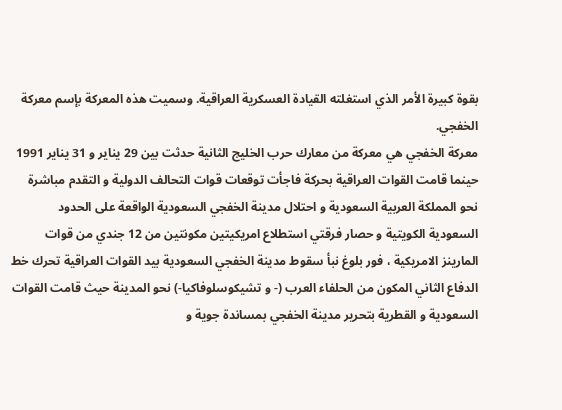بقوة كبيرة الأمر الذي استغلته القيادة العسكرية العراقية. وسميت هذه المعركة بإسم معركة الخفجي.
معركة الخفجي هي معركة من معارك حرب الخليج الثانية حدثت بين 29 يناير و 31 يناير 1991 حينما قامت القوات العراقية بحركة فاجأت توقعات قوات التحالف الدولية و التقدم مباشرة نحو المملكة العربية السعودية و احتلال مدينة الخفجي السعودية الواقعة على الحدود السعودية الكويتية و حصار فرقتي استطلاع امريكيتين مكونتين من 12 جندي من قوات المارينز الامريكية ، فور بلوغ نبأ سقوط مدينة الخفجي السعودية بيد القوات العراقية تحرك خط الدفاع الثاني المكون من الحلفاء العرب (- و تشيكوسلوفاكيا-) نحو المدينة حيث قامت القوات السعودية و القطرية بتحرير مدينة الخفجي بمساندة جوية و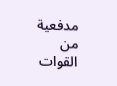مدفعية من القوات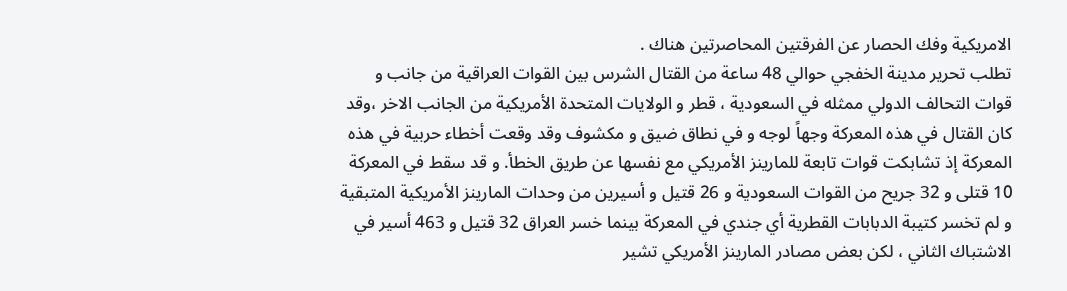الامريكية وفك الحصار عن الفرقتين المحاصرتين هناك .
تطلب تحرير مدينة الخفجي حوالي 48 ساعة من القتال الشرس بين القوات العراقية من جانب و قوات التحالف الدولي ممثله في السعودية ، قطر و الولايات المتحدة الأمريكية من الجانب الاخر ،وقد كان القتال في هذه المعركة وجهاً لوجه و في نطاق ضيق و مكشوف وقد وقعت أخطاء حربية في هذه المعركة إذ تشابكت قوات تابعة للمارينز الأمريكي مع نفسها عن طريق الخطأ. و قد سقط في المعركة 10 قتلى و 32 جريح من القوات السعودية و 26 قتيل و أسيرين من وحدات المارينز الأمريكية المتبقية و لم تخسر كتيبة الدبابات القطرية أي جندي في المعركة بينما خسر العراق 32 قتيل و 463 أسير في الاشتباك الثاني ، لكن بعض مصادر المارينز الأمريكي تشير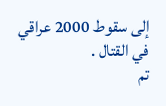إلى سقوط 2000 عراقي في القتال .
تم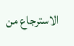الاسترجاع من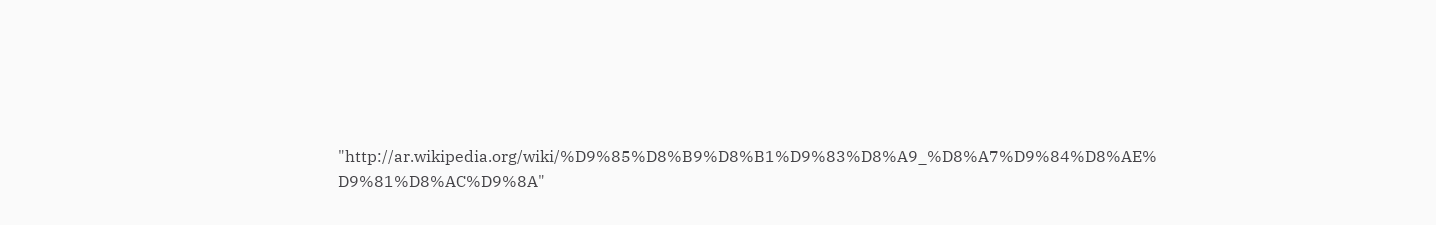"http://ar.wikipedia.org/wiki/%D9%85%D8%B9%D8%B1%D9%83%D8%A9_%D8%A7%D9%84%D8%AE% D9%81%D8%AC%D9%8A"